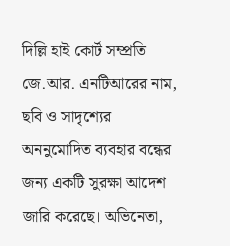দিল্লি হাই কোর্ট সম্প্রতি জে.আর. এনটিআরের নাম, ছবি ও সাদৃশ্যের অননুমোদিত ব্যবহার বন্ধের জন্য একটি সুরক্ষা আদেশ জারি করেছে। অভিনেতা,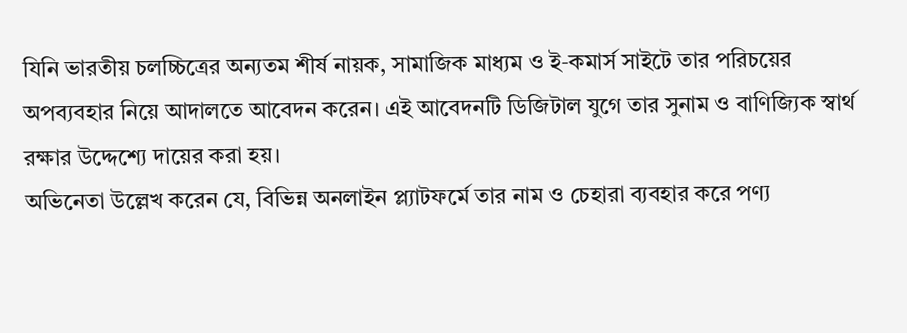যিনি ভারতীয় চলচ্চিত্রের অন্যতম শীর্ষ নায়ক, সামাজিক মাধ্যম ও ই‑কমার্স সাইটে তার পরিচয়ের অপব্যবহার নিয়ে আদালতে আবেদন করেন। এই আবেদনটি ডিজিটাল যুগে তার সুনাম ও বাণিজ্যিক স্বার্থ রক্ষার উদ্দেশ্যে দায়ের করা হয়।
অভিনেতা উল্লেখ করেন যে, বিভিন্ন অনলাইন প্ল্যাটফর্মে তার নাম ও চেহারা ব্যবহার করে পণ্য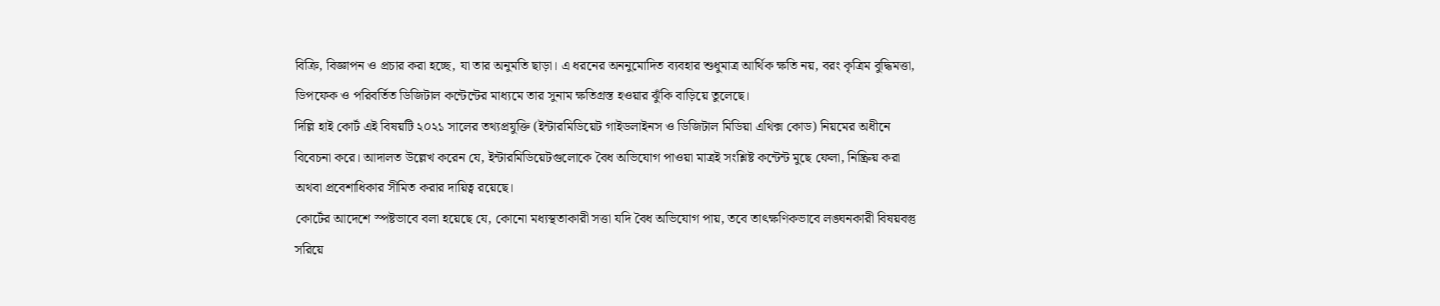বিক্রি, বিজ্ঞাপন ও প্রচার করা হচ্ছে, যা তার অনুমতি ছাড়া। এ ধরনের অননুমোদিত ব্যবহার শুধুমাত্র আর্থিক ক্ষতি নয়, বরং কৃত্রিম বুদ্ধিমত্তা, ডিপফেক ও পরিবর্তিত ডিজিটাল কন্টেন্টের মাধ্যমে তার সুনাম ক্ষতিগ্রস্ত হওয়ার ঝুঁকি বাড়িয়ে তুলেছে।
দিল্লি হাই কোর্ট এই বিষয়টি ২০২১ সালের তথ্যপ্রযুক্তি (ইন্টারমিডিয়েট গাইডলাইনস ও ডিজিটাল মিডিয়া এথিক্স কোড) নিয়মের অধীনে বিবেচনা করে। আদালত উল্লেখ করেন যে, ইন্টারমিডিয়েটগুলোকে বৈধ অভিযোগ পাওয়া মাত্রই সংশ্লিষ্ট কন্টেন্ট মুছে ফেলা, নিষ্ক্রিয় করা অথবা প্রবেশাধিকার সীমিত করার দায়িত্ব রয়েছে।
কোর্টের আদেশে স্পষ্টভাবে বলা হয়েছে যে, কোনো মধ্যস্থতাকারী সত্তা যদি বৈধ অভিযোগ পায়, তবে তাৎক্ষণিকভাবে লঙ্ঘনকারী বিষয়বস্তু সরিয়ে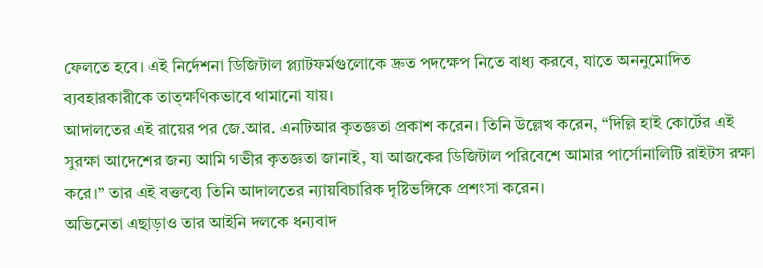ফেলতে হবে। এই নির্দেশনা ডিজিটাল প্ল্যাটফর্মগুলোকে দ্রুত পদক্ষেপ নিতে বাধ্য করবে, যাতে অননুমোদিত ব্যবহারকারীকে তাত্ক্ষণিকভাবে থামানো যায়।
আদালতের এই রায়ের পর জে.আর. এনটিআর কৃতজ্ঞতা প্রকাশ করেন। তিনি উল্লেখ করেন, “দিল্লি হাই কোর্টের এই সুরক্ষা আদেশের জন্য আমি গভীর কৃতজ্ঞতা জানাই, যা আজকের ডিজিটাল পরিবেশে আমার পার্সোনালিটি রাইটস রক্ষা করে।” তার এই বক্তব্যে তিনি আদালতের ন্যায়বিচারিক দৃষ্টিভঙ্গিকে প্রশংসা করেন।
অভিনেতা এছাড়াও তার আইনি দলকে ধন্যবাদ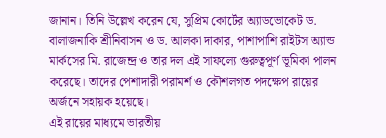জানান। তিনি উল্লেখ করেন যে, সুপ্রিম কোর্টের অ্যাডভোকেট ড. বালাজনাকি শ্রীনিবাসন ও ড. আলকা দাকার, পাশাপাশি রাইটস অ্যান্ড মার্কসের মি. রাজেন্দ্র ও তার দল এই সাফল্যে গুরুত্বপূর্ণ ভূমিকা পালন করেছে। তাদের পেশাদারী পরামর্শ ও কৌশলগত পদক্ষেপ রায়ের অর্জনে সহায়ক হয়েছে।
এই রায়ের মাধ্যমে ভারতীয়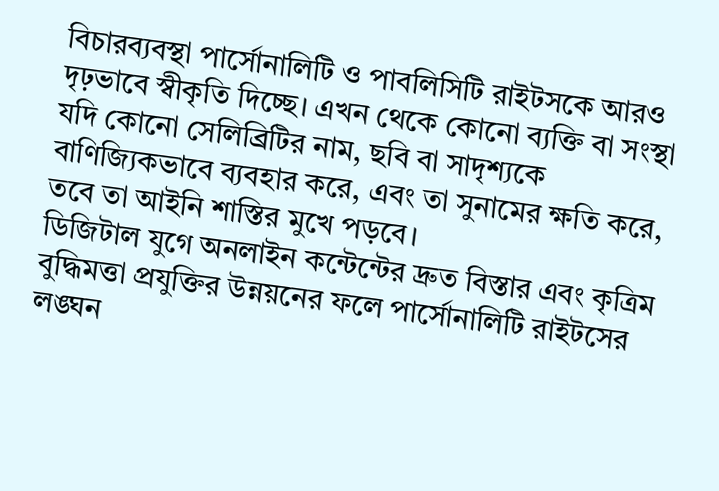বিচারব্যবস্থা পার্সোনালিটি ও পাবলিসিটি রাইটসকে আরও দৃঢ়ভাবে স্বীকৃতি দিচ্ছে। এখন থেকে কোনো ব্যক্তি বা সংস্থা যদি কোনো সেলিব্রিটির নাম, ছবি বা সাদৃশ্যকে বাণিজ্যিকভাবে ব্যবহার করে, এবং তা সুনামের ক্ষতি করে, তবে তা আইনি শাস্তির মুখে পড়বে।
ডিজিটাল যুগে অনলাইন কন্টেন্টের দ্রুত বিস্তার এবং কৃত্রিম বুদ্ধিমত্তা প্রযুক্তির উন্নয়নের ফলে পার্সোনালিটি রাইটসের লঙ্ঘন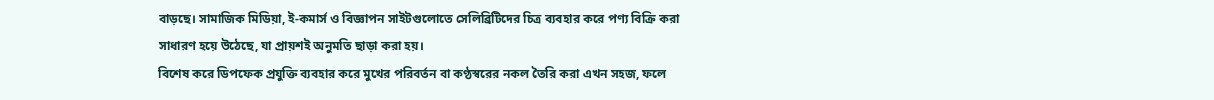বাড়ছে। সামাজিক মিডিয়া, ই‑কমার্স ও বিজ্ঞাপন সাইটগুলোতে সেলিব্রিটিদের চিত্র ব্যবহার করে পণ্য বিক্রি করা সাধারণ হয়ে উঠেছে, যা প্রায়শই অনুমতি ছাড়া করা হয়।
বিশেষ করে ডিপফেক প্রযুক্তি ব্যবহার করে মুখের পরিবর্তন বা কণ্ঠস্বরের নকল তৈরি করা এখন সহজ, ফলে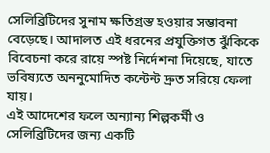সেলিব্রিটিদের সুনাম ক্ষতিগ্রস্ত হওয়ার সম্ভাবনা বেড়েছে। আদালত এই ধরনের প্রযুক্তিগত ঝুঁকিকে বিবেচনা করে রায়ে স্পষ্ট নির্দেশনা দিয়েছে, যাতে ভবিষ্যতে অননুমোদিত কন্টেন্ট দ্রুত সরিয়ে ফেলা যায়।
এই আদেশের ফলে অন্যান্য শিল্পকর্মী ও সেলিব্রিটিদের জন্য একটি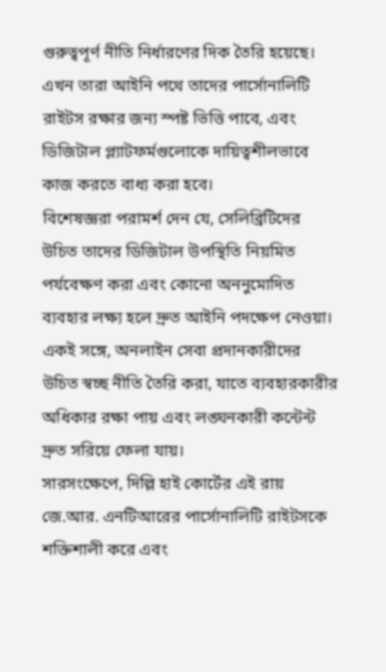গুরুত্বপূর্ণ নীতি নির্ধারণের দিক তৈরি হয়েছে। এখন তারা আইনি পথে তাদের পার্সোনালিটি রাইটস রক্ষার জন্য স্পষ্ট ভিত্তি পাবে, এবং ডিজিটাল প্ল্যাটফর্মগুলোকে দায়িত্বশীলভাবে কাজ করতে বাধ্য করা হবে।
বিশেষজ্ঞরা পরামর্শ দেন যে, সেলিব্রিটিদের উচিত তাদের ডিজিটাল উপস্থিতি নিয়মিত পর্যবেক্ষণ করা এবং কোনো অননুমোদিত ব্যবহার লক্ষ্য হলে দ্রুত আইনি পদক্ষেপ নেওয়া। একই সঙ্গে, অনলাইন সেবা প্রদানকারীদের উচিত স্বচ্ছ নীতি তৈরি করা, যাতে ব্যবহারকারীর অধিকার রক্ষা পায় এবং লঙ্ঘনকারী কন্টেন্ট দ্রুত সরিয়ে ফেলা যায়।
সারসংক্ষেপে, দিল্লি হাই কোর্টের এই রায় জে.আর. এনটিআরের পার্সোনালিটি রাইটসকে শক্তিশালী করে এবং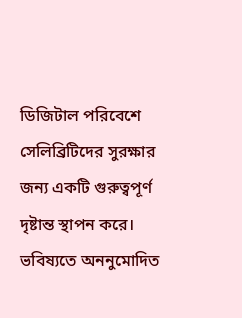ডিজিটাল পরিবেশে সেলিব্রিটিদের সুরক্ষার জন্য একটি গুরুত্বপূর্ণ দৃষ্টান্ত স্থাপন করে। ভবিষ্যতে অননুমোদিত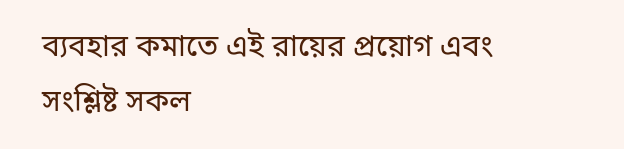ব্যবহার কমাতে এই রায়ের প্রয়োগ এবং সংশ্লিষ্ট সকল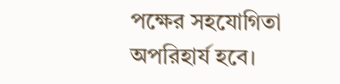পক্ষের সহযোগিতা অপরিহার্য হবে।